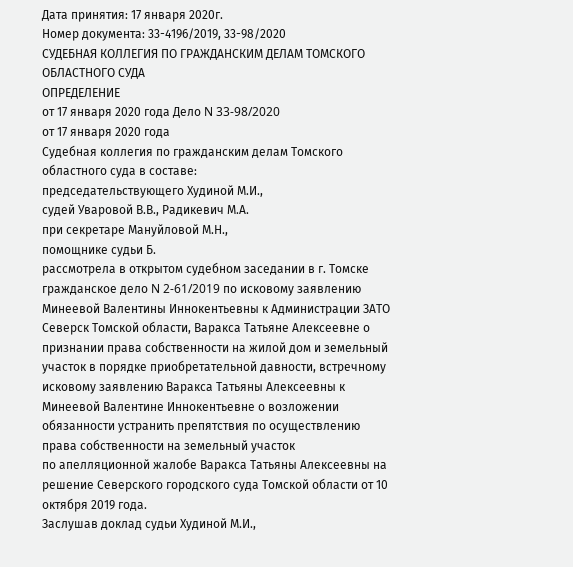Дата принятия: 17 января 2020г.
Номер документа: 33-4196/2019, 33-98/2020
СУДЕБНАЯ КОЛЛЕГИЯ ПО ГРАЖДАНСКИМ ДЕЛАМ ТОМСКОГО ОБЛАСТНОГО СУДА
ОПРЕДЕЛЕНИЕ
от 17 января 2020 года Дело N 33-98/2020
от 17 января 2020 года
Судебная коллегия по гражданским делам Томского областного суда в составе:
председательствующего Худиной М.И.,
судей Уваровой В.В., Радикевич М.А.
при секретаре Мануйловой М.Н.,
помощнике судьи Б.
рассмотрела в открытом судебном заседании в г. Томске гражданское дело N 2-61/2019 по исковому заявлению Минеевой Валентины Иннокентьевны к Администрации ЗАТО Северск Томской области, Варакса Татьяне Алексеевне о признании права собственности на жилой дом и земельный участок в порядке приобретательной давности, встречному исковому заявлению Варакса Татьяны Алексеевны к Минеевой Валентине Иннокентьевне о возложении обязанности устранить препятствия по осуществлению права собственности на земельный участок
по апелляционной жалобе Варакса Татьяны Алексеевны на решение Северского городского суда Томской области от 10 октября 2019 года.
Заслушав доклад судьи Худиной М.И.,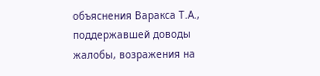объяснения Варакса Т.А., поддержавшей доводы жалобы, возражения на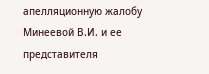апелляционную жалобу Минеевой В.И. и ее представителя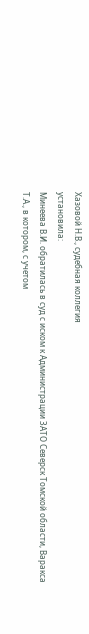Хазовой Н.В., судебная коллегия
установила:
Минеева В.И. обратилась в суд с иском к Администрации ЗАТО Северск Томской области, Варакса Т.А., в котором, с учетом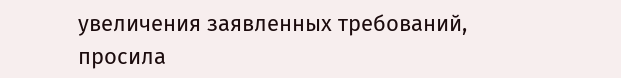увеличения заявленных требований, просила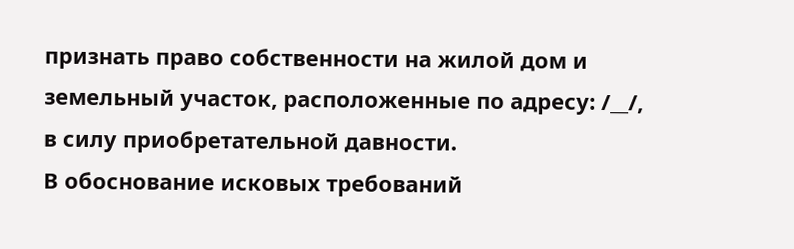признать право собственности на жилой дом и земельный участок, расположенные по адресу: /__/, в силу приобретательной давности.
В обоснование исковых требований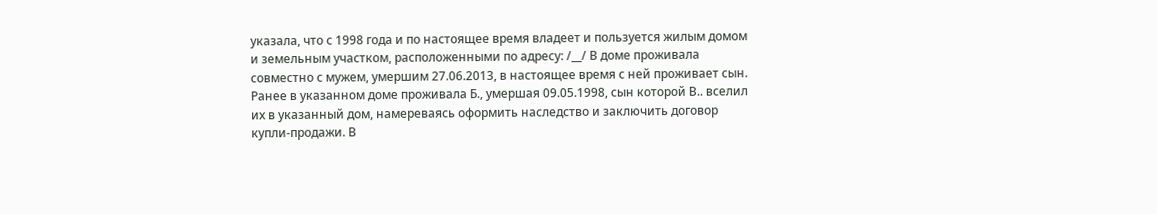указала, что с 1998 года и по настоящее время владеет и пользуется жилым домом и земельным участком, расположенными по адресу: /__/ В доме проживала совместно с мужем, умершим 27.06.2013, в настоящее время с ней проживает сын. Ранее в указанном доме проживала Б., умершая 09.05.1998, сын которой В.. вселил их в указанный дом, намереваясь оформить наследство и заключить договор купли-продажи. В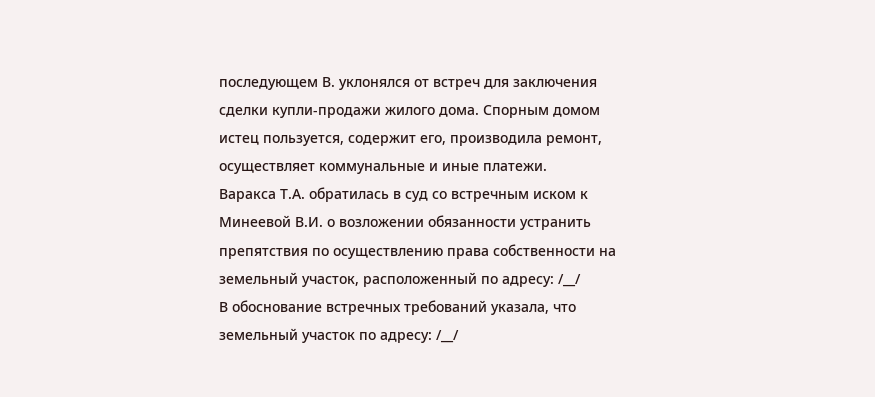последующем В. уклонялся от встреч для заключения сделки купли-продажи жилого дома. Спорным домом истец пользуется, содержит его, производила ремонт, осуществляет коммунальные и иные платежи.
Варакса Т.А. обратилась в суд со встречным иском к Минеевой В.И. о возложении обязанности устранить препятствия по осуществлению права собственности на земельный участок, расположенный по адресу: /__/
В обоснование встречных требований указала, что земельный участок по адресу: /__/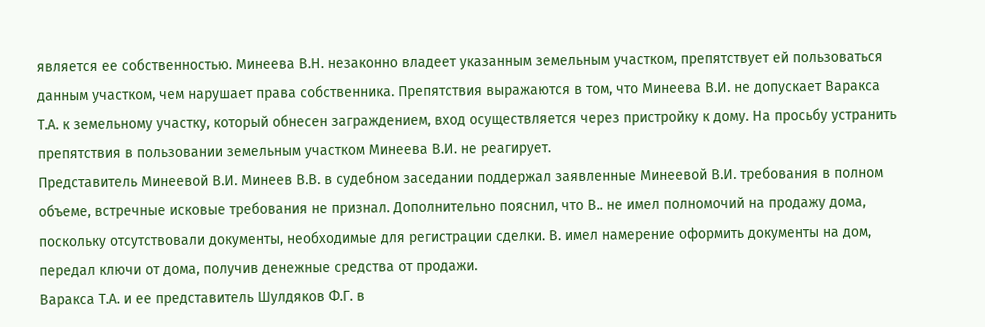является ее собственностью. Минеева В.Н. незаконно владеет указанным земельным участком, препятствует ей пользоваться данным участком, чем нарушает права собственника. Препятствия выражаются в том, что Минеева В.И. не допускает Варакса Т.А. к земельному участку, который обнесен заграждением, вход осуществляется через пристройку к дому. На просьбу устранить препятствия в пользовании земельным участком Минеева В.И. не реагирует.
Представитель Минеевой В.И. Минеев В.В. в судебном заседании поддержал заявленные Минеевой В.И. требования в полном объеме, встречные исковые требования не признал. Дополнительно пояснил, что В.. не имел полномочий на продажу дома, поскольку отсутствовали документы, необходимые для регистрации сделки. В. имел намерение оформить документы на дом, передал ключи от дома, получив денежные средства от продажи.
Варакса Т.А. и ее представитель Шулдяков Ф.Г. в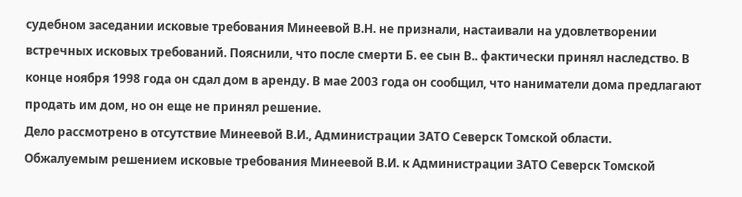судебном заседании исковые требования Минеевой В.Н. не признали, настаивали на удовлетворении встречных исковых требований. Пояснили, что после смерти Б. ее сын В.. фактически принял наследство. В конце ноября 1998 года он сдал дом в аренду. В мае 2003 года он сообщил, что наниматели дома предлагают продать им дом, но он еще не принял решение.
Дело рассмотрено в отсутствие Минеевой В.И., Администрации ЗАТО Северск Томской области.
Обжалуемым решением исковые требования Минеевой В.И. к Администрации ЗАТО Северск Томской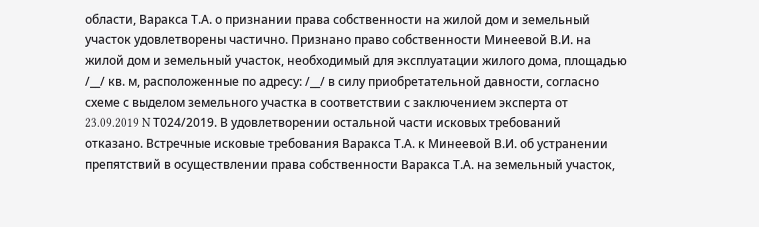области, Варакса Т.А. о признании права собственности на жилой дом и земельный участок удовлетворены частично. Признано право собственности Минеевой В.И. на жилой дом и земельный участок, необходимый для эксплуатации жилого дома, площадью /__/ кв. м, расположенные по адресу: /__/ в силу приобретательной давности, согласно схеме с выделом земельного участка в соответствии с заключением эксперта от 23.09.2019 N Т024/2019. В удовлетворении остальной части исковых требований отказано. Встречные исковые требования Варакса Т.А. к Минеевой В.И. об устранении препятствий в осуществлении права собственности Варакса Т.А. на земельный участок,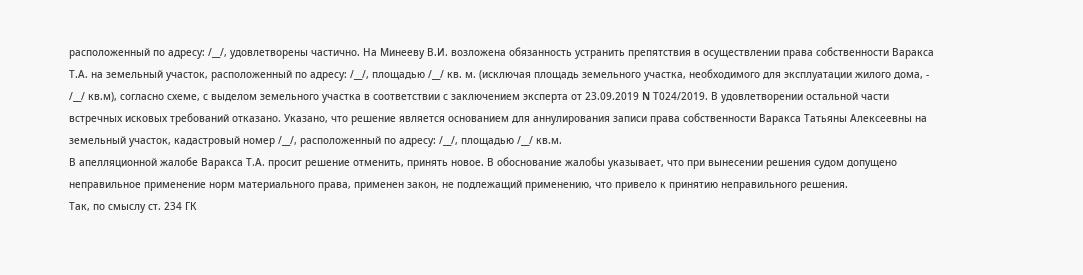расположенный по адресу: /__/, удовлетворены частично. На Минееву В.И. возложена обязанность устранить препятствия в осуществлении права собственности Варакса Т.А. на земельный участок, расположенный по адресу: /__/, площадью /__/ кв. м. (исключая площадь земельного участка, необходимого для эксплуатации жилого дома, - /__/ кв.м), согласно схеме, с выделом земельного участка в соответствии с заключением эксперта от 23.09.2019 N Т024/2019. В удовлетворении остальной части встречных исковых требований отказано. Указано, что решение является основанием для аннулирования записи права собственности Варакса Татьяны Алексеевны на земельный участок, кадастровый номер /__/, расположенный по адресу: /__/, площадью /__/ кв.м.
В апелляционной жалобе Варакса Т.А. просит решение отменить, принять новое. В обоснование жалобы указывает, что при вынесении решения судом допущено неправильное применение норм материального права, применен закон, не подлежащий применению, что привело к принятию неправильного решения.
Так, по смыслу ст. 234 ГК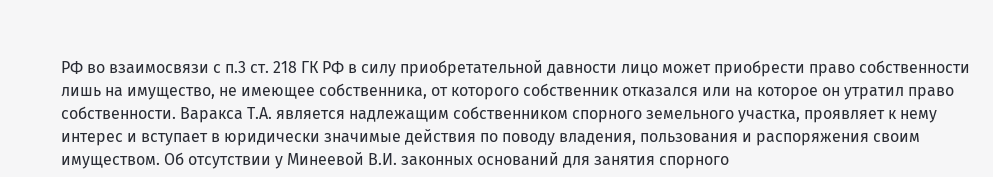РФ во взаимосвязи с п.3 ст. 218 ГК РФ в силу приобретательной давности лицо может приобрести право собственности лишь на имущество, не имеющее собственника, от которого собственник отказался или на которое он утратил право собственности. Варакса Т.А. является надлежащим собственником спорного земельного участка, проявляет к нему интерес и вступает в юридически значимые действия по поводу владения, пользования и распоряжения своим имуществом. Об отсутствии у Минеевой В.И. законных оснований для занятия спорного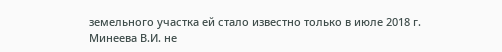земельного участка ей стало известно только в июле 2018 г.
Минеева В.И. не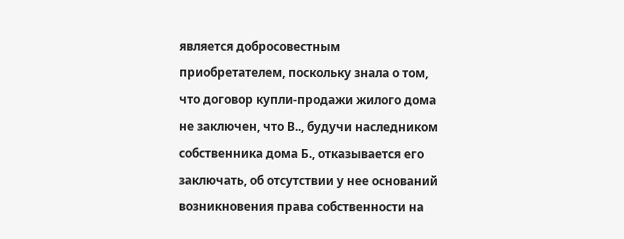является добросовестным приобретателем, поскольку знала о том, что договор купли-продажи жилого дома не заключен, что В.., будучи наследником собственника дома Б., отказывается его заключать, об отсутствии у нее оснований возникновения права собственности на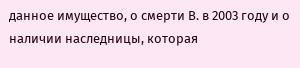данное имущество, о смерти В. в 2003 году и о наличии наследницы, которая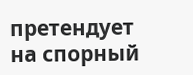претендует на спорный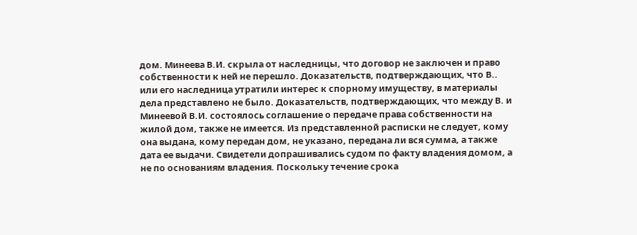дом. Минеева В.И. скрыла от наследницы, что договор не заключен и право собственности к ней не перешло. Доказательств, подтверждающих, что В.. или его наследница утратили интерес к спорному имуществу, в материалы дела представлено не было. Доказательств, подтверждающих, что между В. и Минеевой В.И. состоялось соглашение о передаче права собственности на жилой дом, также не имеется. Из представленной расписки не следует, кому она выдана, кому передан дом, не указано, передана ли вся сумма, а также дата ее выдачи. Свидетели допрашивались судом по факту владения домом, а не по основаниям владения. Поскольку течение срока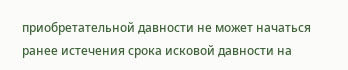приобретательной давности не может начаться ранее истечения срока исковой давности на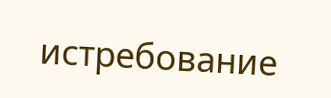истребование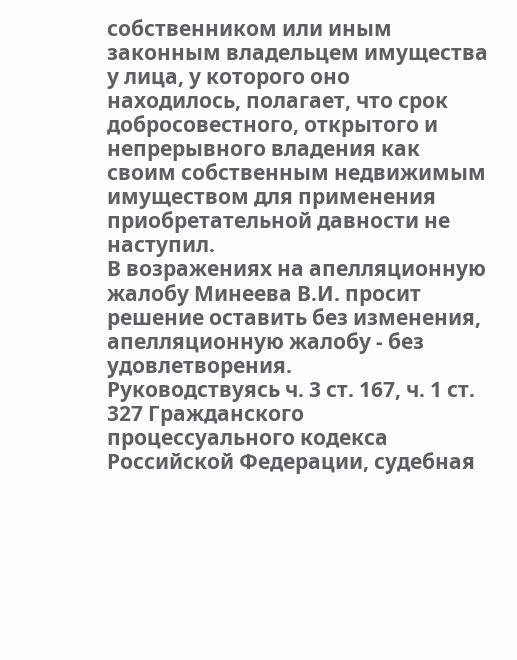собственником или иным законным владельцем имущества у лица, у которого оно находилось, полагает, что срок добросовестного, открытого и непрерывного владения как своим собственным недвижимым имуществом для применения приобретательной давности не наступил.
В возражениях на апелляционную жалобу Минеева В.И. просит решение оставить без изменения, апелляционную жалобу - без удовлетворения.
Руководствуясь ч. 3 ст. 167, ч. 1 ст. 327 Гражданского процессуального кодекса Российской Федерации, судебная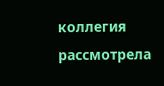коллегия рассмотрела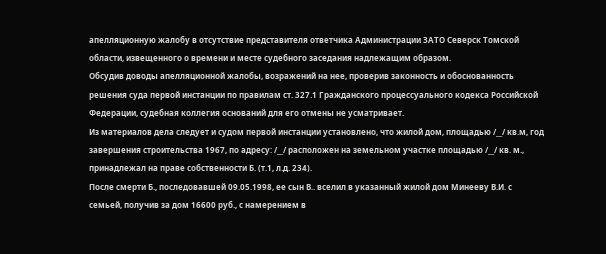апелляционную жалобу в отсутствие представителя ответчика Администрации ЗАТО Северск Томской области, извещенного о времени и месте судебного заседания надлежащим образом.
Обсудив доводы апелляционной жалобы, возражений на нее, проверив законность и обоснованность решения суда первой инстанции по правилам ст. 327.1 Гражданского процессуального кодекса Российской Федерации, судебная коллегия оснований для его отмены не усматривает.
Из материалов дела следует и судом первой инстанции установлено, что жилой дом, площадью /__/ кв.м, год завершения строительства 1967, по адресу: /__/ расположен на земельном участке площадью /__/ кв. м., принадлежал на праве собственности Б. (т.1, л.д. 234).
После смерти Б., последовавшей 09.05.1998, ее сын В.. вселил в указанный жилой дом Минееву В.И. с семьей, получив за дом 16600 руб., с намерением в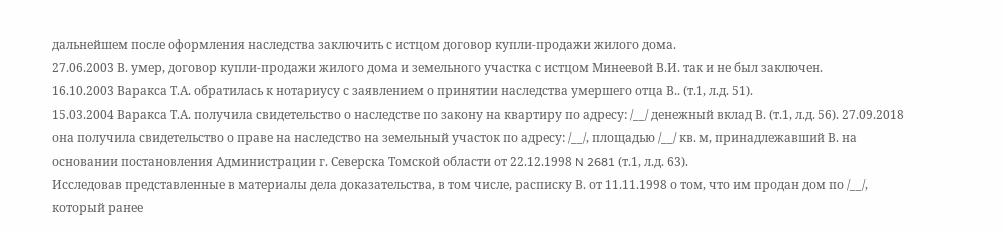дальнейшем после оформления наследства заключить с истцом договор купли-продажи жилого дома.
27.06.2003 В. умер, договор купли-продажи жилого дома и земельного участка с истцом Минеевой В.И. так и не был заключен.
16.10.2003 Варакса Т.А. обратилась к нотариусу с заявлением о принятии наследства умершего отца В.. (т.1, л.д. 51).
15.03.2004 Варакса Т.А. получила свидетельство о наследстве по закону на квартиру по адресу: /__/ денежный вклад В. (т.1, л.д. 56). 27.09.2018 она получила свидетельство о праве на наследство на земельный участок по адресу: /__/, площадью /__/ кв. м, принадлежавший В. на основании постановления Администрации г. Северска Томской области от 22.12.1998 N 2681 (т.1, л.д. 63).
Исследовав представленные в материалы дела доказательства, в том числе, расписку В. от 11.11.1998 о том, что им продан дом по /__/, который ранее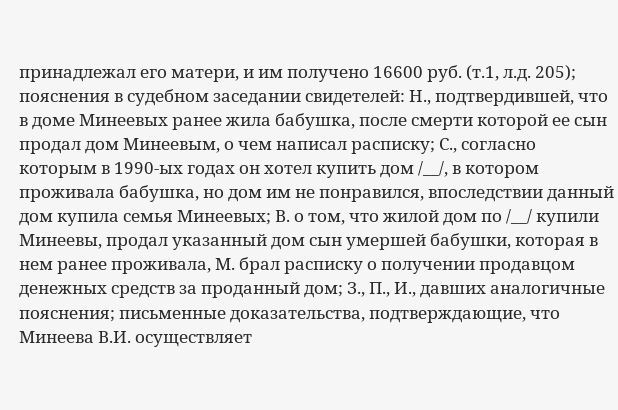принадлежал его матери, и им получено 16600 руб. (т.1, л.д. 205); пояснения в судебном заседании свидетелей: Н., подтвердившей, что в доме Минеевых ранее жила бабушка, после смерти которой ее сын продал дом Минеевым, о чем написал расписку; С., согласно которым в 1990-ых годах он хотел купить дом /__/, в котором проживала бабушка, но дом им не понравился, впоследствии данный дом купила семья Минеевых; В. о том, что жилой дом по /__/ купили Минеевы, продал указанный дом сын умершей бабушки, которая в нем ранее проживала, М. брал расписку о получении продавцом денежных средств за проданный дом; З., П., И., давших аналогичные пояснения; письменные доказательства, подтверждающие, что Минеева В.И. осуществляет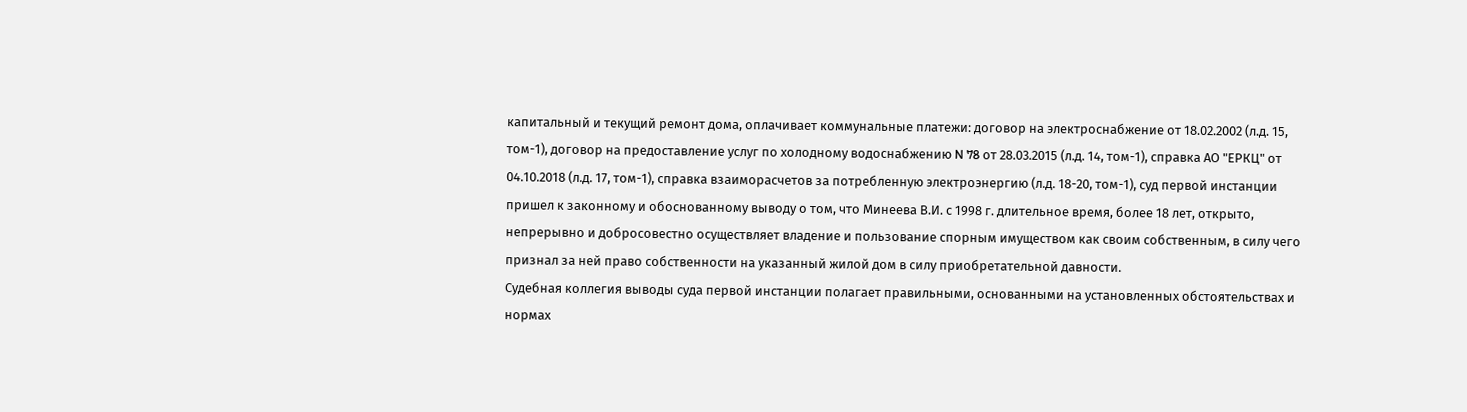капитальный и текущий ремонт дома, оплачивает коммунальные платежи: договор на электроснабжение от 18.02.2002 (л.д. 15, том-1), договор на предоставление услуг по холодному водоснабжению N 78 от 28.03.2015 (л.д. 14, том-1), справка АО "ЕРКЦ" от 04.10.2018 (л.д. 17, том-1), справка взаиморасчетов за потребленную электроэнергию (л.д. 18-20, том-1), суд первой инстанции пришел к законному и обоснованному выводу о том, что Минеева В.И. с 1998 г. длительное время, более 18 лет, открыто, непрерывно и добросовестно осуществляет владение и пользование спорным имуществом как своим собственным, в силу чего признал за ней право собственности на указанный жилой дом в силу приобретательной давности.
Судебная коллегия выводы суда первой инстанции полагает правильными, основанными на установленных обстоятельствах и нормах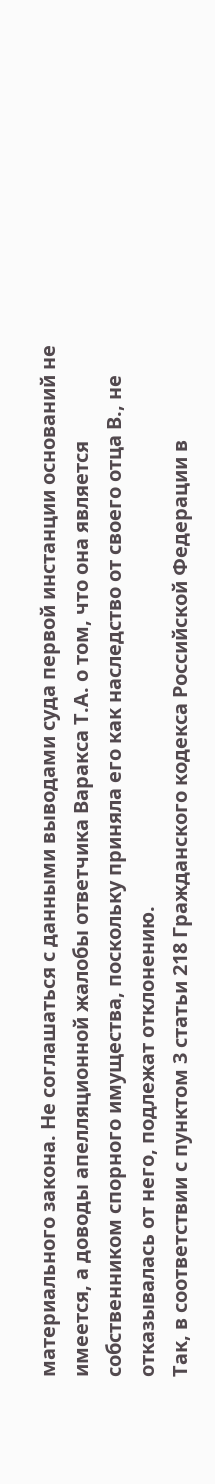материального закона. Не соглашаться с данными выводами суда первой инстанции оснований не имеется, а доводы апелляционной жалобы ответчика Варакса Т.А. о том, что она является собственником спорного имущества, поскольку приняла его как наследство от своего отца В., не отказывалась от него, подлежат отклонению.
Так, в соответствии с пунктом 3 статьи 218 Гражданского кодекса Российской Федерации в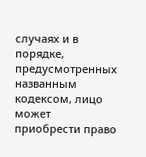случаях и в порядке, предусмотренных названным кодексом, лицо может приобрести право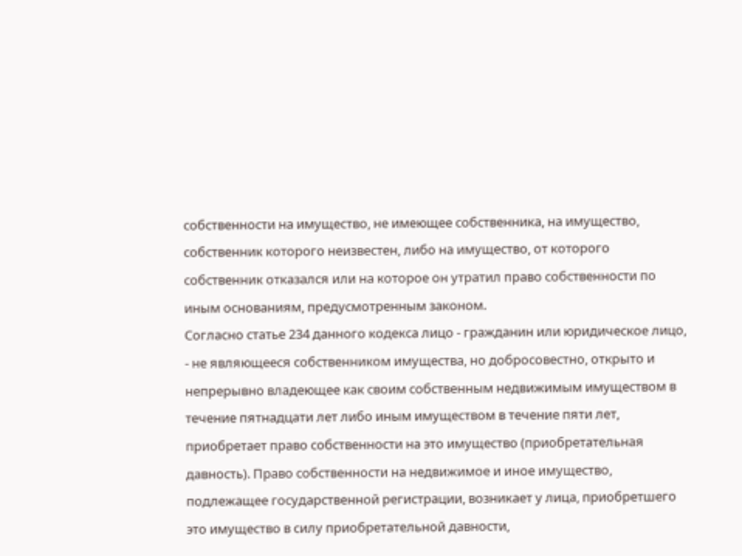собственности на имущество, не имеющее собственника, на имущество, собственник которого неизвестен, либо на имущество, от которого собственник отказался или на которое он утратил право собственности по иным основаниям, предусмотренным законом.
Согласно статье 234 данного кодекса лицо - гражданин или юридическое лицо, - не являющееся собственником имущества, но добросовестно, открыто и непрерывно владеющее как своим собственным недвижимым имуществом в течение пятнадцати лет либо иным имуществом в течение пяти лет, приобретает право собственности на это имущество (приобретательная давность). Право собственности на недвижимое и иное имущество, подлежащее государственной регистрации, возникает у лица, приобретшего это имущество в силу приобретательной давности,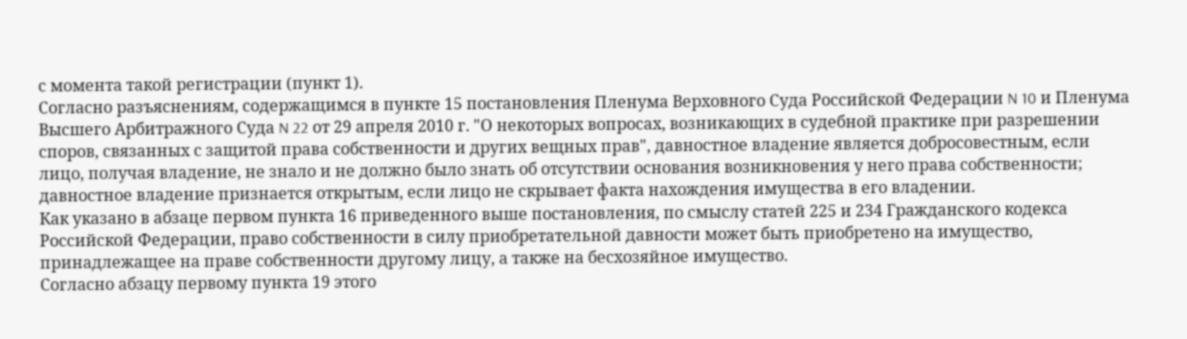с момента такой регистрации (пункт 1).
Согласно разъяснениям, содержащимся в пункте 15 постановления Пленума Верховного Суда Российской Федерации N 10 и Пленума Высшего Арбитражного Суда N 22 от 29 апреля 2010 г. "О некоторых вопросах, возникающих в судебной практике при разрешении споров, связанных с защитой права собственности и других вещных прав", давностное владение является добросовестным, если лицо, получая владение, не знало и не должно было знать об отсутствии основания возникновения у него права собственности; давностное владение признается открытым, если лицо не скрывает факта нахождения имущества в его владении.
Как указано в абзаце первом пункта 16 приведенного выше постановления, по смыслу статей 225 и 234 Гражданского кодекса Российской Федерации, право собственности в силу приобретательной давности может быть приобретено на имущество, принадлежащее на праве собственности другому лицу, а также на бесхозяйное имущество.
Согласно абзацу первому пункта 19 этого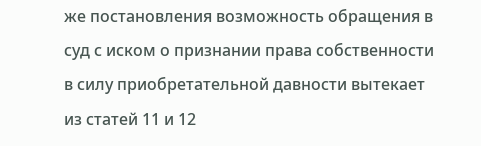же постановления возможность обращения в суд с иском о признании права собственности в силу приобретательной давности вытекает из статей 11 и 12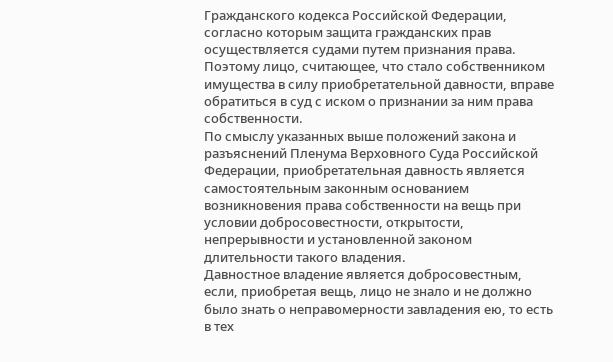Гражданского кодекса Российской Федерации, согласно которым защита гражданских прав осуществляется судами путем признания права. Поэтому лицо, считающее, что стало собственником имущества в силу приобретательной давности, вправе обратиться в суд с иском о признании за ним права собственности.
По смыслу указанных выше положений закона и разъяснений Пленума Верховного Суда Российской Федерации, приобретательная давность является самостоятельным законным основанием возникновения права собственности на вещь при условии добросовестности, открытости, непрерывности и установленной законом длительности такого владения.
Давностное владение является добросовестным, если, приобретая вещь, лицо не знало и не должно было знать о неправомерности завладения ею, то есть в тех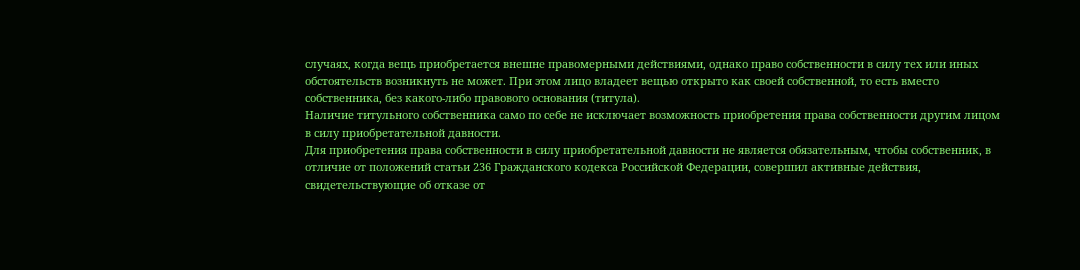случаях, когда вещь приобретается внешне правомерными действиями, однако право собственности в силу тех или иных обстоятельств возникнуть не может. При этом лицо владеет вещью открыто как своей собственной, то есть вместо собственника, без какого-либо правового основания (титула).
Наличие титульного собственника само по себе не исключает возможность приобретения права собственности другим лицом в силу приобретательной давности.
Для приобретения права собственности в силу приобретательной давности не является обязательным, чтобы собственник, в отличие от положений статьи 236 Гражданского кодекса Российской Федерации, совершил активные действия, свидетельствующие об отказе от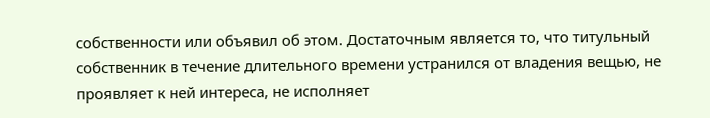собственности или объявил об этом. Достаточным является то, что титульный собственник в течение длительного времени устранился от владения вещью, не проявляет к ней интереса, не исполняет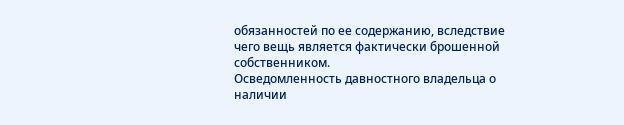обязанностей по ее содержанию, вследствие чего вещь является фактически брошенной собственником.
Осведомленность давностного владельца о наличии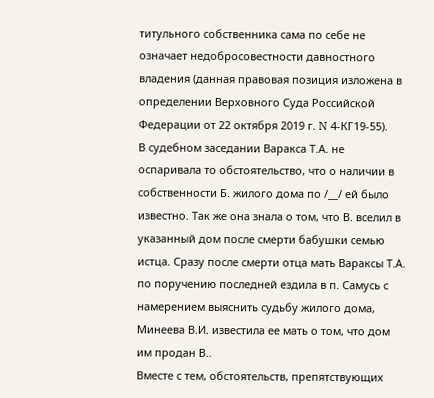титульного собственника сама по себе не означает недобросовестности давностного владения (данная правовая позиция изложена в определении Верховного Суда Российской Федерации от 22 октября 2019 г. N 4-КГ19-55).
В судебном заседании Варакса Т.А. не оспаривала то обстоятельство, что о наличии в собственности Б. жилого дома по /__/ ей было известно. Так же она знала о том, что В. вселил в указанный дом после смерти бабушки семью истца. Сразу после смерти отца мать Вараксы Т.А. по поручению последней ездила в п. Самусь с намерением выяснить судьбу жилого дома, Минеева В.И. известила ее мать о том, что дом им продан В..
Вместе с тем, обстоятельств, препятствующих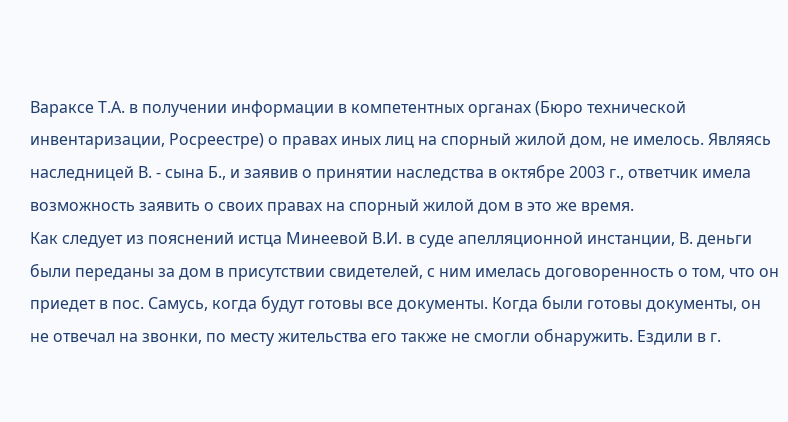Вараксе Т.А. в получении информации в компетентных органах (Бюро технической инвентаризации, Росреестре) о правах иных лиц на спорный жилой дом, не имелось. Являясь наследницей В. - сына Б., и заявив о принятии наследства в октябре 2003 г., ответчик имела возможность заявить о своих правах на спорный жилой дом в это же время.
Как следует из пояснений истца Минеевой В.И. в суде апелляционной инстанции, В. деньги были переданы за дом в присутствии свидетелей, с ним имелась договоренность о том, что он приедет в пос. Самусь, когда будут готовы все документы. Когда были готовы документы, он не отвечал на звонки, по месту жительства его также не смогли обнаружить. Ездили в г.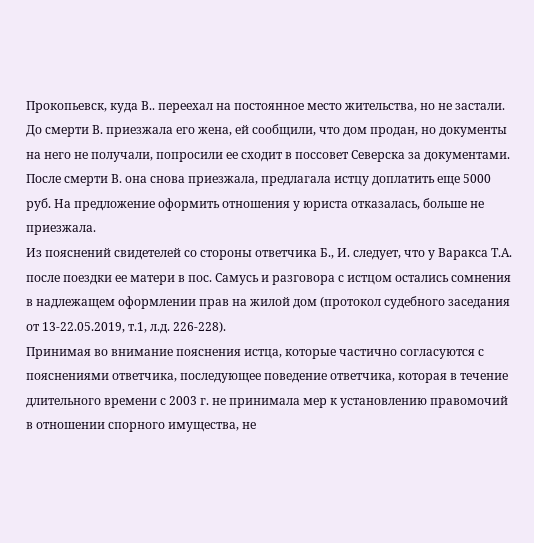Прокопьевск, куда В.. переехал на постоянное место жительства, но не застали. До смерти В. приезжала его жена, ей сообщили, что дом продан, но документы на него не получали, попросили ее сходит в поссовет Северска за документами. После смерти В. она снова приезжала, предлагала истцу доплатить еще 5000 руб. На предложение оформить отношения у юриста отказалась, больше не приезжала.
Из пояснений свидетелей со стороны ответчика Б., И. следует, что у Варакса Т.А. после поездки ее матери в пос. Самусь и разговора с истцом остались сомнения в надлежащем оформлении прав на жилой дом (протокол судебного заседания от 13-22.05.2019, т.1, л.д. 226-228).
Принимая во внимание пояснения истца, которые частично согласуются с пояснениями ответчика, последующее поведение ответчика, которая в течение длительного времени с 2003 г. не принимала мер к установлению правомочий в отношении спорного имущества, не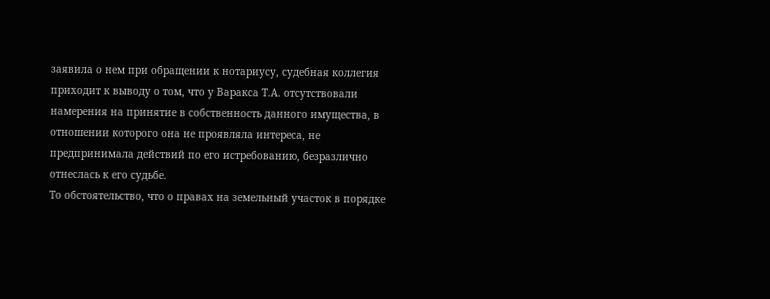заявила о нем при обращении к нотариусу, судебная коллегия приходит к выводу о том, что у Варакса Т.А. отсутствовали намерения на принятие в собственность данного имущества, в отношении которого она не проявляла интереса, не предпринимала действий по его истребованию, безразлично отнеслась к его судьбе.
То обстоятельство, что о правах на земельный участок в порядке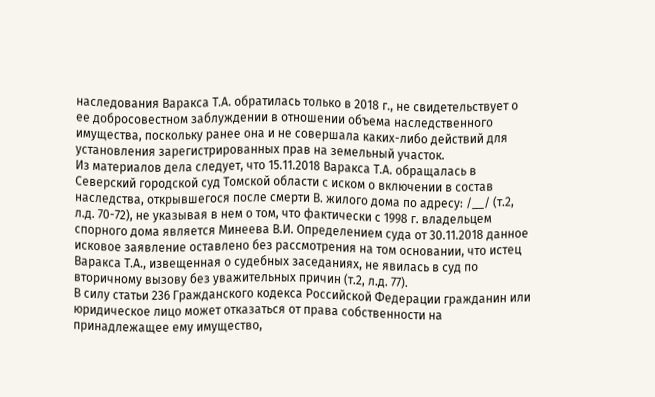наследования Варакса Т.А. обратилась только в 2018 г., не свидетельствует о ее добросовестном заблуждении в отношении объема наследственного имущества, поскольку ранее она и не совершала каких-либо действий для установления зарегистрированных прав на земельный участок.
Из материалов дела следует, что 15.11.2018 Варакса Т.А. обращалась в Северский городской суд Томской области с иском о включении в состав наследства, открывшегося после смерти В. жилого дома по адресу: /__/ (т.2, л.д. 70-72), не указывая в нем о том, что фактически с 1998 г. владельцем спорного дома является Минеева В.И. Определением суда от 30.11.2018 данное исковое заявление оставлено без рассмотрения на том основании, что истец Варакса Т.А., извещенная о судебных заседаниях, не явилась в суд по вторичному вызову без уважительных причин (т.2, л.д. 77).
В силу статьи 236 Гражданского кодекса Российской Федерации гражданин или юридическое лицо может отказаться от права собственности на принадлежащее ему имущество,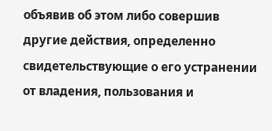объявив об этом либо совершив другие действия, определенно свидетельствующие о его устранении от владения, пользования и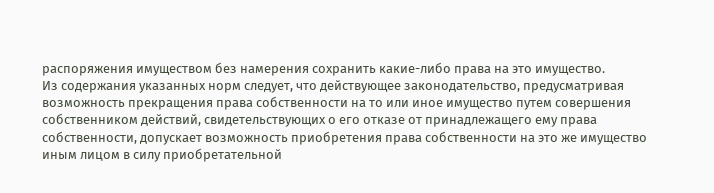распоряжения имуществом без намерения сохранить какие-либо права на это имущество.
Из содержания указанных норм следует, что действующее законодательство, предусматривая возможность прекращения права собственности на то или иное имущество путем совершения собственником действий, свидетельствующих о его отказе от принадлежащего ему права собственности, допускает возможность приобретения права собственности на это же имущество иным лицом в силу приобретательной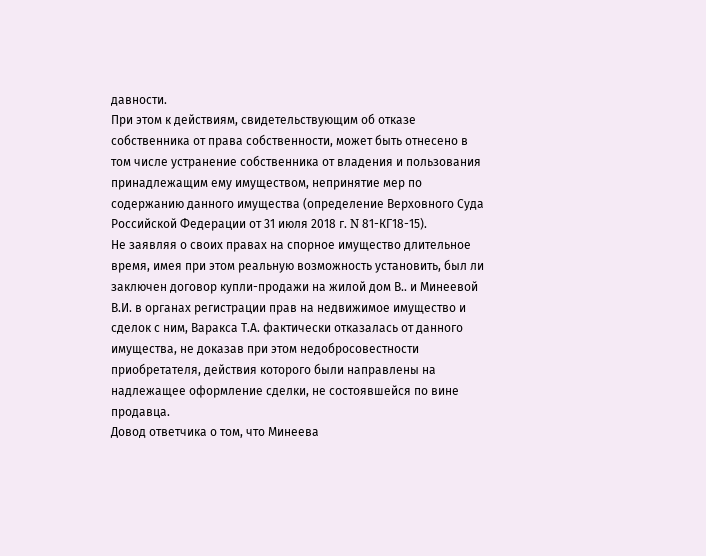давности.
При этом к действиям, свидетельствующим об отказе собственника от права собственности, может быть отнесено в том числе устранение собственника от владения и пользования принадлежащим ему имуществом, непринятие мер по содержанию данного имущества (определение Верховного Суда Российской Федерации от 31 июля 2018 г. N 81-КГ18-15).
Не заявляя о своих правах на спорное имущество длительное время, имея при этом реальную возможность установить, был ли заключен договор купли-продажи на жилой дом В.. и Минеевой В.И. в органах регистрации прав на недвижимое имущество и сделок с ним, Варакса Т.А. фактически отказалась от данного имущества, не доказав при этом недобросовестности приобретателя, действия которого были направлены на надлежащее оформление сделки, не состоявшейся по вине продавца.
Довод ответчика о том, что Минеева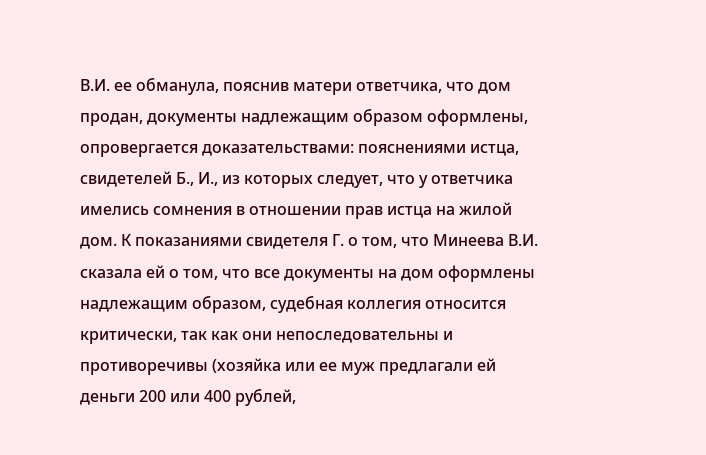В.И. ее обманула, пояснив матери ответчика, что дом продан, документы надлежащим образом оформлены, опровергается доказательствами: пояснениями истца, свидетелей Б., И., из которых следует, что у ответчика имелись сомнения в отношении прав истца на жилой дом. К показаниями свидетеля Г. о том, что Минеева В.И. сказала ей о том, что все документы на дом оформлены надлежащим образом, судебная коллегия относится критически, так как они непоследовательны и противоречивы (хозяйка или ее муж предлагали ей деньги 200 или 400 рублей,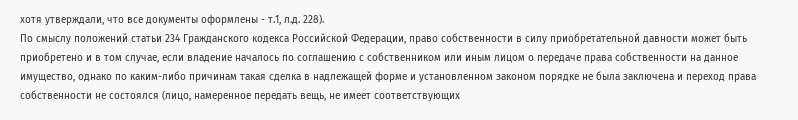хотя утверждали, что все документы оформлены - т.1, л.д. 228).
По смыслу положений статьи 234 Гражданского кодекса Российской Федерации, право собственности в силу приобретательной давности может быть приобретено и в том случае, если владение началось по соглашению с собственником или иным лицом о передаче права собственности на данное имущество, однако по каким-либо причинам такая сделка в надлежащей форме и установленном законом порядке не была заключена и переход права собственности не состоялся (лицо, намеренное передать вещь, не имеет соответствующих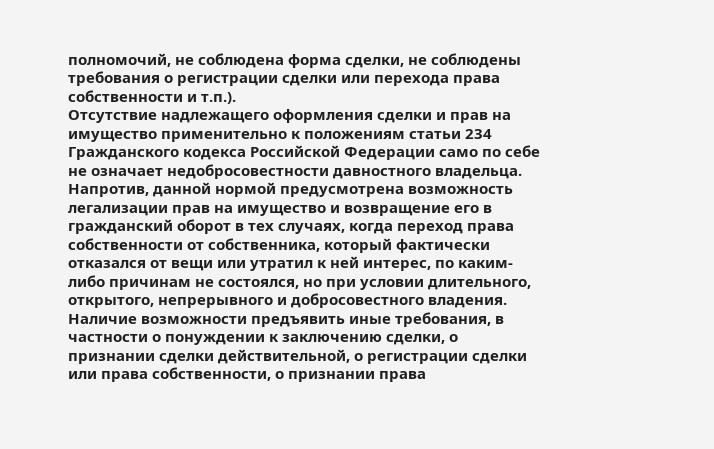полномочий, не соблюдена форма сделки, не соблюдены требования о регистрации сделки или перехода права собственности и т.п.).
Отсутствие надлежащего оформления сделки и прав на имущество применительно к положениям статьи 234 Гражданского кодекса Российской Федерации само по себе не означает недобросовестности давностного владельца. Напротив, данной нормой предусмотрена возможность легализации прав на имущество и возвращение его в гражданский оборот в тех случаях, когда переход права собственности от собственника, который фактически отказался от вещи или утратил к ней интерес, по каким-либо причинам не состоялся, но при условии длительного, открытого, непрерывного и добросовестного владения.
Наличие возможности предъявить иные требования, в частности о понуждении к заключению сделки, о признании сделки действительной, о регистрации сделки или права собственности, о признании права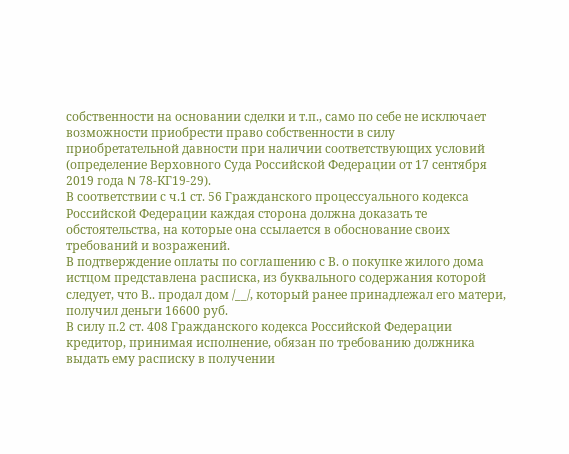собственности на основании сделки и т.п., само по себе не исключает возможности приобрести право собственности в силу приобретательной давности при наличии соответствующих условий (определение Верховного Суда Российской Федерации от 17 сентября 2019 года N 78-КГ19-29).
В соответствии с ч.1 ст. 56 Гражданского процессуального кодекса Российской Федерации каждая сторона должна доказать те обстоятельства, на которые она ссылается в обоснование своих требований и возражений.
В подтверждение оплаты по соглашению с В. о покупке жилого дома истцом представлена расписка, из буквального содержания которой следует, что В.. продал дом /__/, который ранее принадлежал его матери, получил деньги 16600 руб.
В силу п.2 ст. 408 Гражданского кодекса Российской Федерации кредитор, принимая исполнение, обязан по требованию должника выдать ему расписку в получении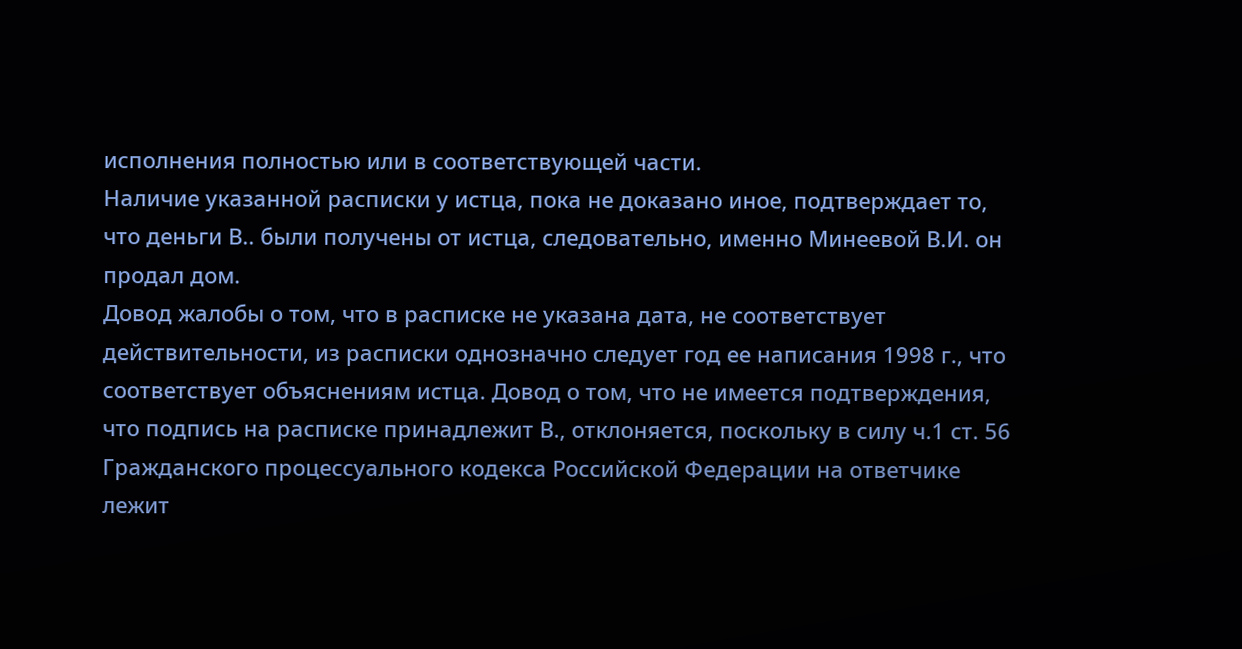исполнения полностью или в соответствующей части.
Наличие указанной расписки у истца, пока не доказано иное, подтверждает то, что деньги В.. были получены от истца, следовательно, именно Минеевой В.И. он продал дом.
Довод жалобы о том, что в расписке не указана дата, не соответствует действительности, из расписки однозначно следует год ее написания 1998 г., что соответствует объяснениям истца. Довод о том, что не имеется подтверждения, что подпись на расписке принадлежит В., отклоняется, поскольку в силу ч.1 ст. 56 Гражданского процессуального кодекса Российской Федерации на ответчике лежит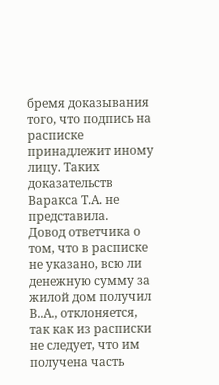бремя доказывания того, что подпись на расписке принадлежит иному лицу. Таких доказательств Варакса Т.А. не представила.
Довод ответчика о том, что в расписке не указано, всю ли денежную сумму за жилой дом получил В..А., отклоняется, так как из расписки не следует, что им получена часть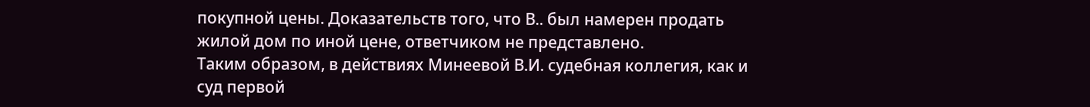покупной цены. Доказательств того, что В.. был намерен продать жилой дом по иной цене, ответчиком не представлено.
Таким образом, в действиях Минеевой В.И. судебная коллегия, как и суд первой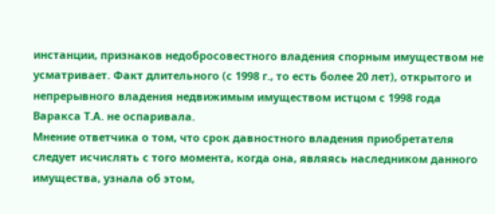инстанции, признаков недобросовестного владения спорным имуществом не усматривает. Факт длительного (с 1998 г., то есть более 20 лет), открытого и непрерывного владения недвижимым имуществом истцом с 1998 года Варакса Т.А. не оспаривала.
Мнение ответчика о том, что срок давностного владения приобретателя следует исчислять с того момента, когда она, являясь наследником данного имущества, узнала об этом,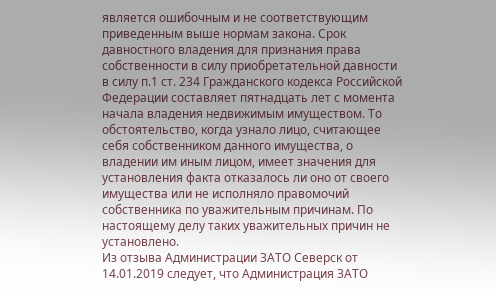является ошибочным и не соответствующим приведенным выше нормам закона. Срок давностного владения для признания права собственности в силу приобретательной давности в силу п.1 ст. 234 Гражданского кодекса Российской Федерации составляет пятнадцать лет с момента начала владения недвижимым имуществом. То обстоятельство, когда узнало лицо, считающее себя собственником данного имущества, о владении им иным лицом, имеет значения для установления факта отказалось ли оно от своего имущества или не исполняло правомочий собственника по уважительным причинам. По настоящему делу таких уважительных причин не установлено.
Из отзыва Администрации ЗАТО Северск от 14.01.2019 следует, что Администрация ЗАТО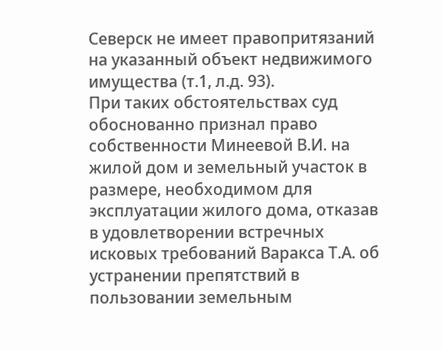Северск не имеет правопритязаний на указанный объект недвижимого имущества (т.1, л.д. 93).
При таких обстоятельствах суд обоснованно признал право собственности Минеевой В.И. на жилой дом и земельный участок в размере, необходимом для эксплуатации жилого дома, отказав в удовлетворении встречных исковых требований Варакса Т.А. об устранении препятствий в пользовании земельным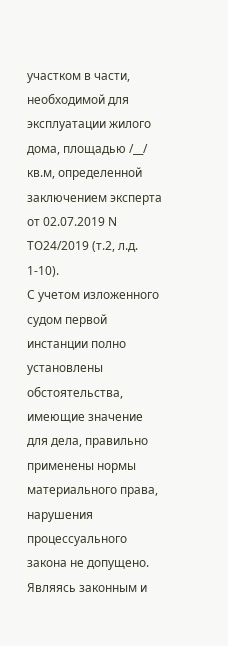участком в части, необходимой для эксплуатации жилого дома, площадью /__/ кв.м, определенной заключением эксперта от 02.07.2019 N ТО24/2019 (т.2, л.д. 1-10).
С учетом изложенного судом первой инстанции полно установлены обстоятельства, имеющие значение для дела, правильно применены нормы материального права, нарушения процессуального закона не допущено.
Являясь законным и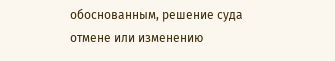обоснованным, решение суда отмене или изменению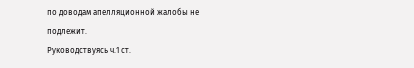по доводам апелляционной жалобы не подлежит.
Руководствуясь ч.1 ст.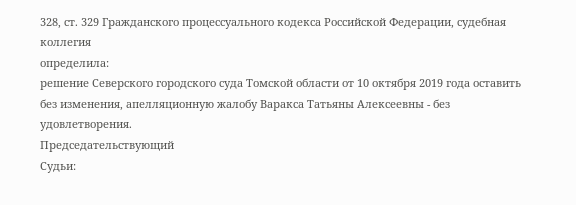328, ст. 329 Гражданского процессуального кодекса Российской Федерации, судебная коллегия
определила:
решение Северского городского суда Томской области от 10 октября 2019 года оставить без изменения, апелляционную жалобу Варакса Татьяны Алексеевны - без удовлетворения.
Председательствующий
Судьи: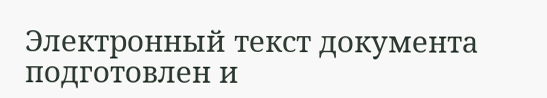Электронный текст документа
подготовлен и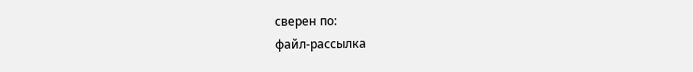сверен по:
файл-рассылка